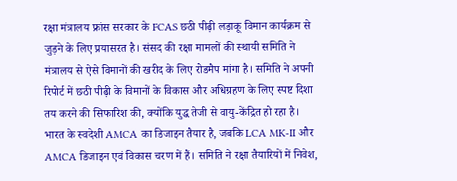रक्षा मंत्रालय फ्रांस सरकार के FCAS छठी पीढ़ी लड़ाकू विमान कार्यक्रम से जुड़ने के लिए प्रयासरत है। संसद की रक्षा मामलों की स्थायी समिति ने मंत्रालय से ऐसे विमानों की खरीद के लिए रोडमैप मांगा है। समिति ने अपनी रिपोर्ट में छठी पीढ़ी के विमानों के विकास और अधिग्रहण के लिए स्पष्ट दिशा तय करने की सिफारिश की, क्योंकि युद्ध तेजी से वायु-केंद्रित हो रहा है। भारत के स्वदेशी AMCA का डिजाइन तैयार है, जबकि LCA MK-II और AMCA डिजाइन एवं विकास चरण में हैं। समिति ने रक्षा तैयारियों में निवेश,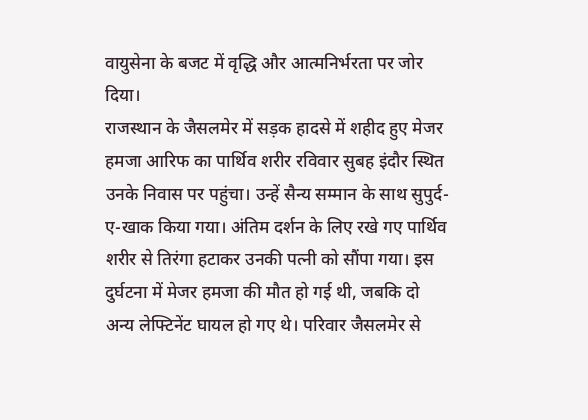वायुसेना के बजट में वृद्धि और आत्मनिर्भरता पर जोर दिया।
राजस्थान के जैसलमेर में सड़क हादसे में शहीद हुए मेजर हमजा आरिफ का पार्थिव शरीर रविवार सुबह इंदौर स्थित उनके निवास पर पहुंचा। उन्हें सैन्य सम्मान के साथ सुपुर्द-ए-खाक किया गया। अंतिम दर्शन के लिए रखे गए पार्थिव शरीर से तिरंगा हटाकर उनकी पत्नी को सौंपा गया। इस दुर्घटना में मेजर हमजा की मौत हो गई थी, जबकि दो अन्य लेफ्टिनेंट घायल हो गए थे। परिवार जैसलमेर से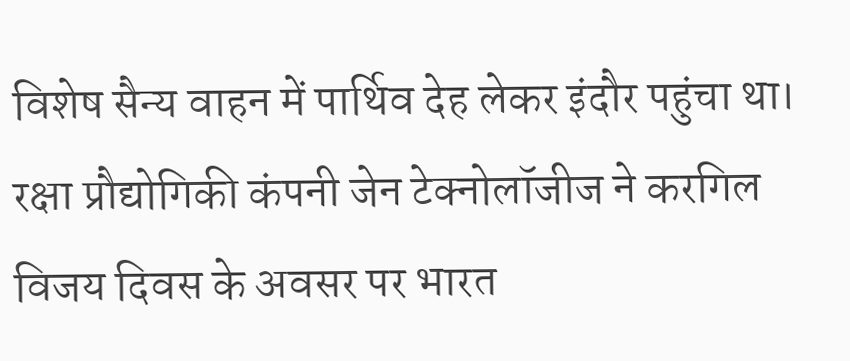विशेष सैन्य वाहन में पार्थिव देह लेकर इंदौर पहुंचा था।
रक्षा प्रौद्योगिकी कंपनी जेन टेक्नोलॉजीज ने करगिल विजय दिवस के अवसर पर भारत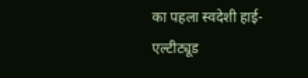का पहला स्वदेशी हाई-एल्टीट्यूड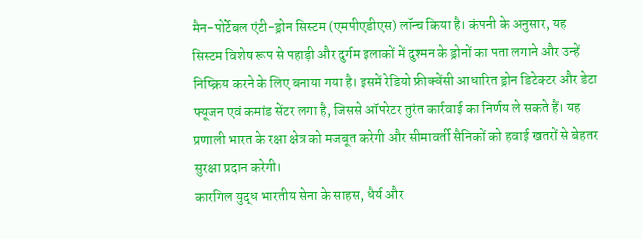मैन-पोर्टेबल एंटी-ड्रोन सिस्टम (एमपीएडीएस) लॉन्च किया है। कंपनी के अनुसार, यह सिस्टम विशेष रूप से पहाड़ी और दुर्गम इलाकों में दुश्मन के ड्रोनों का पता लगाने और उन्हें निष्क्रिय करने के लिए बनाया गया है। इसमें रेडियो फ्रीक्वेंसी आधारित ड्रोन डिटेक्टर और डेटा फ्यूजन एवं कमांड सेंटर लगा है, जिससे ऑपरेटर तुरंत कार्रवाई का निर्णय ले सकते हैं। यह प्रणाली भारत के रक्षा क्षेत्र को मजबूत करेगी और सीमावर्ती सैनिकों को हवाई खतरों से बेहतर सुरक्षा प्रदान करेगी।
कारगिल युद्ध भारतीय सेना के साहस, धैर्य और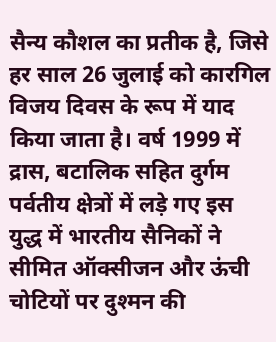सैन्य कौशल का प्रतीक है, जिसे हर साल 26 जुलाई को कारगिल विजय दिवस के रूप में याद किया जाता है। वर्ष 1999 में द्रास, बटालिक सहित दुर्गम पर्वतीय क्षेत्रों में लड़े गए इस युद्ध में भारतीय सैनिकों ने सीमित ऑक्सीजन और ऊंची चोटियों पर दुश्मन की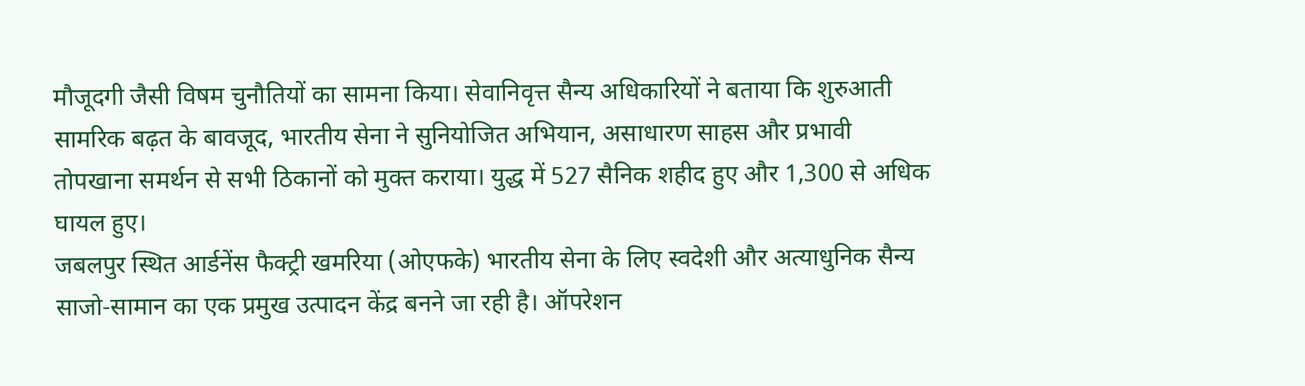मौजूदगी जैसी विषम चुनौतियों का सामना किया। सेवानिवृत्त सैन्य अधिकारियों ने बताया कि शुरुआती सामरिक बढ़त के बावजूद, भारतीय सेना ने सुनियोजित अभियान, असाधारण साहस और प्रभावी तोपखाना समर्थन से सभी ठिकानों को मुक्त कराया। युद्ध में 527 सैनिक शहीद हुए और 1,300 से अधिक घायल हुए।
जबलपुर स्थित आर्डनेंस फैक्ट्री खमरिया (ओएफके) भारतीय सेना के लिए स्वदेशी और अत्याधुनिक सैन्य साजो-सामान का एक प्रमुख उत्पादन केंद्र बनने जा रही है। ऑपरेशन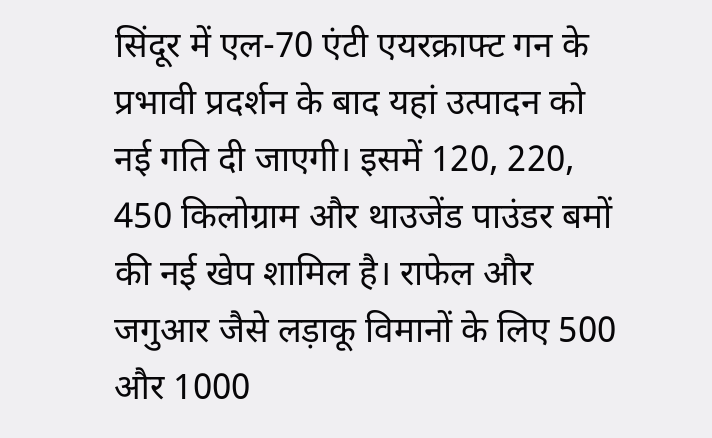सिंदूर में एल-70 एंटी एयरक्राफ्ट गन के प्रभावी प्रदर्शन के बाद यहां उत्पादन को नई गति दी जाएगी। इसमें 120, 220, 450 किलोग्राम और थाउजेंड पाउंडर बमों की नई खेप शामिल है। राफेल और जगुआर जैसे लड़ाकू विमानों के लिए 500 और 1000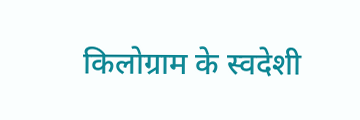किलोग्राम के स्वदेशी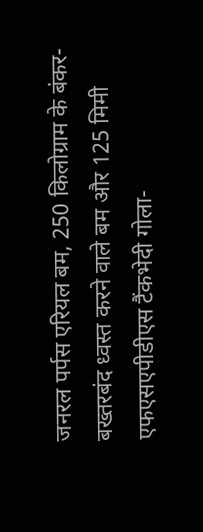जनरल पर्पस एरियल बम, 250 किलोग्राम के बंकर-बख्तरबंद ध्वस्त करने वाले बम और 125 मिमी एफएसएपीडीएस टैंकभेदी गोला-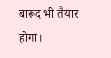बारूद भी तैयार होगा।